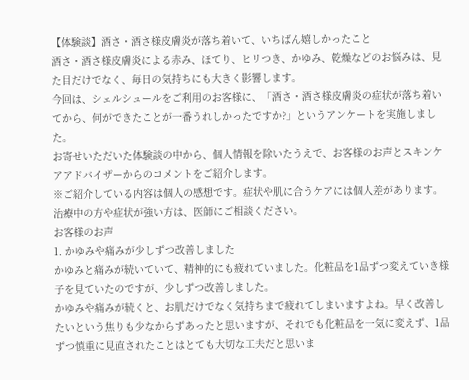【体験談】酒さ・酒さ様皮膚炎が落ち着いて、いちばん嬉しかったこと
酒さ・酒さ様皮膚炎による赤み、ほてり、ヒリつき、かゆみ、乾燥などのお悩みは、見た目だけでなく、毎日の気持ちにも大きく影響します。
今回は、シェルシュールをご利用のお客様に、「酒さ・酒さ様皮膚炎の症状が落ち着いてから、何ができたことが一番うれしかったですか?」というアンケートを実施しました。
お寄せいただいた体験談の中から、個人情報を除いたうえで、お客様のお声とスキンケアアドバイザーからのコメントをご紹介します。
※ご紹介している内容は個人の感想です。症状や肌に合うケアには個人差があります。治療中の方や症状が強い方は、医師にご相談ください。
お客様のお声
1. かゆみや痛みが少しずつ改善しました
かゆみと痛みが続いていて、精神的にも疲れていました。化粧品を1品ずつ変えていき様子を見ていたのですが、少しずつ改善しました。
かゆみや痛みが続くと、お肌だけでなく気持ちまで疲れてしまいますよね。早く改善したいという焦りも少なからずあったと思いますが、それでも化粧品を一気に変えず、1品ずつ慎重に見直されたことはとても大切な工夫だと思いま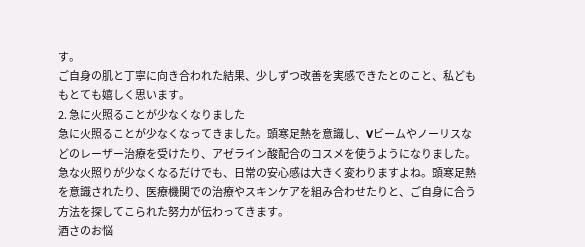す。
ご自身の肌と丁寧に向き合われた結果、少しずつ改善を実感できたとのこと、私どももとても嬉しく思います。
2. 急に火照ることが少なくなりました
急に火照ることが少なくなってきました。頭寒足熱を意識し、Vビームやノーリスなどのレーザー治療を受けたり、アゼライン酸配合のコスメを使うようになりました。
急な火照りが少なくなるだけでも、日常の安心感は大きく変わりますよね。頭寒足熱を意識されたり、医療機関での治療やスキンケアを組み合わせたりと、ご自身に合う方法を探してこられた努力が伝わってきます。
酒さのお悩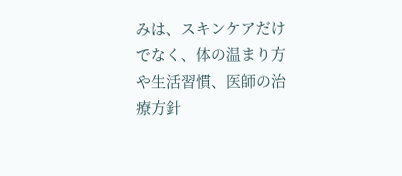みは、スキンケアだけでなく、体の温まり方や生活習慣、医師の治療方針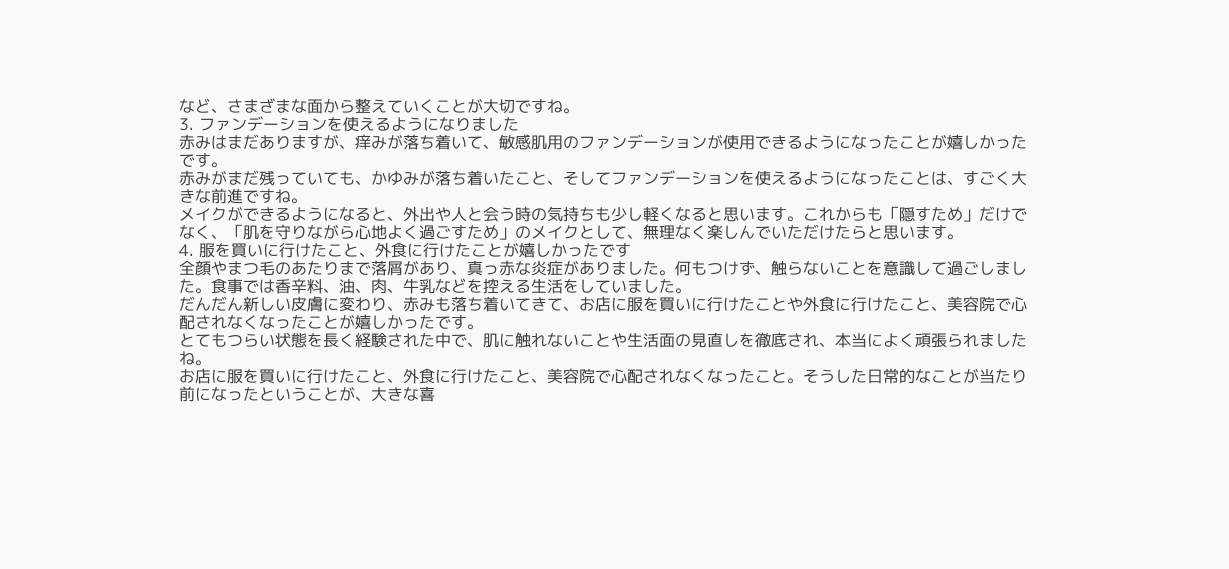など、さまざまな面から整えていくことが大切ですね。
3. ファンデーションを使えるようになりました
赤みはまだありますが、痒みが落ち着いて、敏感肌用のファンデーションが使用できるようになったことが嬉しかったです。
赤みがまだ残っていても、かゆみが落ち着いたこと、そしてファンデーションを使えるようになったことは、すごく大きな前進ですね。
メイクができるようになると、外出や人と会う時の気持ちも少し軽くなると思います。これからも「隠すため」だけでなく、「肌を守りながら心地よく過ごすため」のメイクとして、無理なく楽しんでいただけたらと思います。
4. 服を買いに行けたこと、外食に行けたことが嬉しかったです
全顔やまつ毛のあたりまで落屑があり、真っ赤な炎症がありました。何もつけず、触らないことを意識して過ごしました。食事では香辛料、油、肉、牛乳などを控える生活をしていました。
だんだん新しい皮膚に変わり、赤みも落ち着いてきて、お店に服を買いに行けたことや外食に行けたこと、美容院で心配されなくなったことが嬉しかったです。
とてもつらい状態を長く経験された中で、肌に触れないことや生活面の見直しを徹底され、本当によく頑張られましたね。
お店に服を買いに行けたこと、外食に行けたこと、美容院で心配されなくなったこと。そうした日常的なことが当たり前になったということが、大きな喜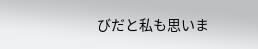びだと私も思いま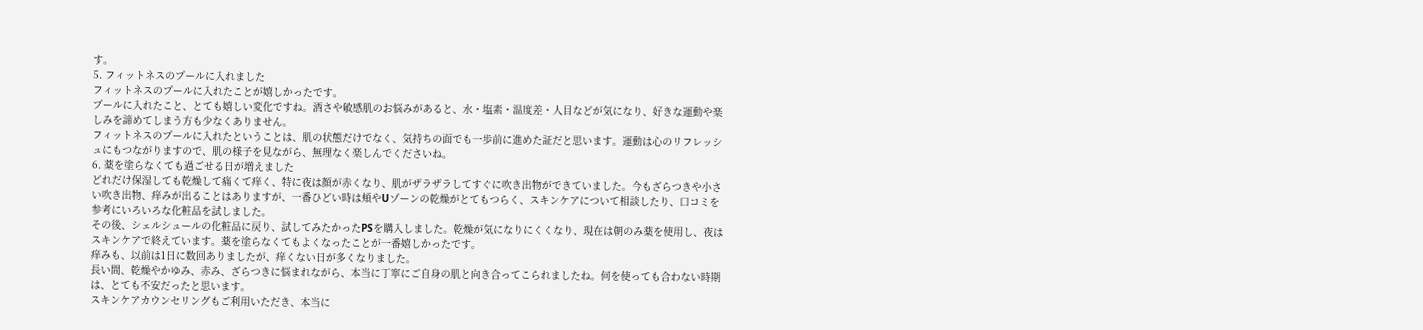す。
5. フィットネスのプールに入れました
フィットネスのプールに入れたことが嬉しかったです。
プールに入れたこと、とても嬉しい変化ですね。酒さや敏感肌のお悩みがあると、水・塩素・温度差・人目などが気になり、好きな運動や楽しみを諦めてしまう方も少なくありません。
フィットネスのプールに入れたということは、肌の状態だけでなく、気持ちの面でも一歩前に進めた証だと思います。運動は心のリフレッシュにもつながりますので、肌の様子を見ながら、無理なく楽しんでくださいね。
6. 薬を塗らなくても過ごせる日が増えました
どれだけ保湿しても乾燥して痛くて痒く、特に夜は顔が赤くなり、肌がザラザラしてすぐに吹き出物ができていました。今もざらつきや小さい吹き出物、痒みが出ることはありますが、一番ひどい時は頬やUゾーンの乾燥がとてもつらく、スキンケアについて相談したり、口コミを参考にいろいろな化粧品を試しました。
その後、シェルシュールの化粧品に戻り、試してみたかったPSを購入しました。乾燥が気になりにくくなり、現在は朝のみ薬を使用し、夜はスキンケアで終えています。薬を塗らなくてもよくなったことが一番嬉しかったです。
痒みも、以前は1日に数回ありましたが、痒くない日が多くなりました。
長い間、乾燥やかゆみ、赤み、ざらつきに悩まれながら、本当に丁寧にご自身の肌と向き合ってこられましたね。何を使っても合わない時期は、とても不安だったと思います。
スキンケアカウンセリングもご利用いただき、本当に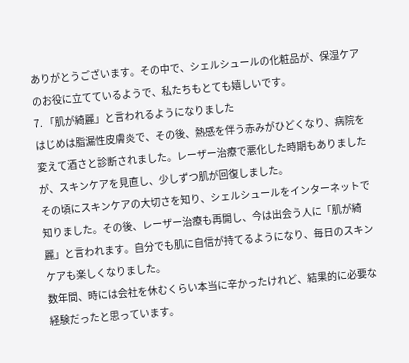ありがとうございます。その中で、シェルシュールの化粧品が、保湿ケアのお役に立てているようで、私たちもとても嬉しいです。
7. 「肌が綺麗」と言われるようになりました
はじめは脂漏性皮膚炎で、その後、熱感を伴う赤みがひどくなり、病院を変えて酒さと診断されました。レーザー治療で悪化した時期もありましたが、スキンケアを見直し、少しずつ肌が回復しました。
その頃にスキンケアの大切さを知り、シェルシュールをインターネットで知りました。その後、レーザー治療も再開し、今は出会う人に「肌が綺麗」と言われます。自分でも肌に自信が持てるようになり、毎日のスキンケアも楽しくなりました。
数年間、時には会社を休むくらい本当に辛かったけれど、結果的に必要な経験だったと思っています。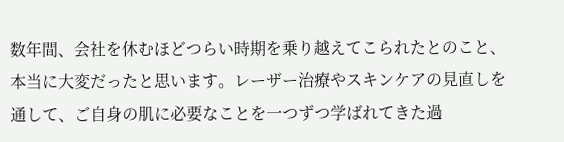数年間、会社を休むほどつらい時期を乗り越えてこられたとのこと、本当に大変だったと思います。レーザー治療やスキンケアの見直しを通して、ご自身の肌に必要なことを一つずつ学ばれてきた過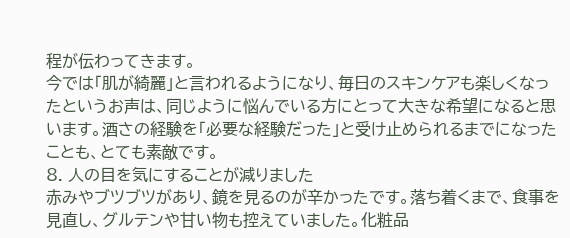程が伝わってきます。
今では「肌が綺麗」と言われるようになり、毎日のスキンケアも楽しくなったというお声は、同じように悩んでいる方にとって大きな希望になると思います。酒さの経験を「必要な経験だった」と受け止められるまでになったことも、とても素敵です。
8. 人の目を気にすることが減りました
赤みやブツブツがあり、鏡を見るのが辛かったです。落ち着くまで、食事を見直し、グルテンや甘い物も控えていました。化粧品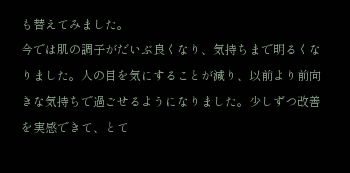も替えてみました。
今では肌の調子がだいぶ良くなり、気持ちまで明るくなりました。人の目を気にすることが減り、以前より前向きな気持ちで過ごせるようになりました。少しずつ改善を実感できて、とて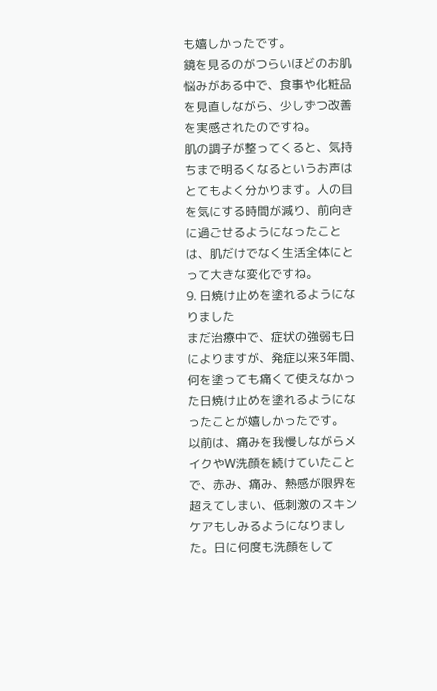も嬉しかったです。
鏡を見るのがつらいほどのお肌悩みがある中で、食事や化粧品を見直しながら、少しずつ改善を実感されたのですね。
肌の調子が整ってくると、気持ちまで明るくなるというお声はとてもよく分かります。人の目を気にする時間が減り、前向きに過ごせるようになったことは、肌だけでなく生活全体にとって大きな変化ですね。
9. 日焼け止めを塗れるようになりました
まだ治療中で、症状の強弱も日によりますが、発症以来3年間、何を塗っても痛くて使えなかった日焼け止めを塗れるようになったことが嬉しかったです。
以前は、痛みを我慢しながらメイクやW洗顔を続けていたことで、赤み、痛み、熱感が限界を超えてしまい、低刺激のスキンケアもしみるようになりました。日に何度も洗顔をして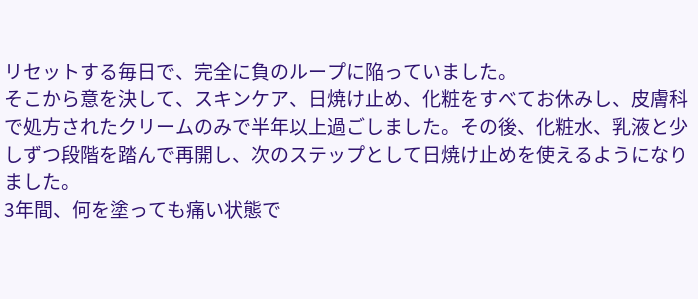リセットする毎日で、完全に負のループに陥っていました。
そこから意を決して、スキンケア、日焼け止め、化粧をすべてお休みし、皮膚科で処方されたクリームのみで半年以上過ごしました。その後、化粧水、乳液と少しずつ段階を踏んで再開し、次のステップとして日焼け止めを使えるようになりました。
3年間、何を塗っても痛い状態で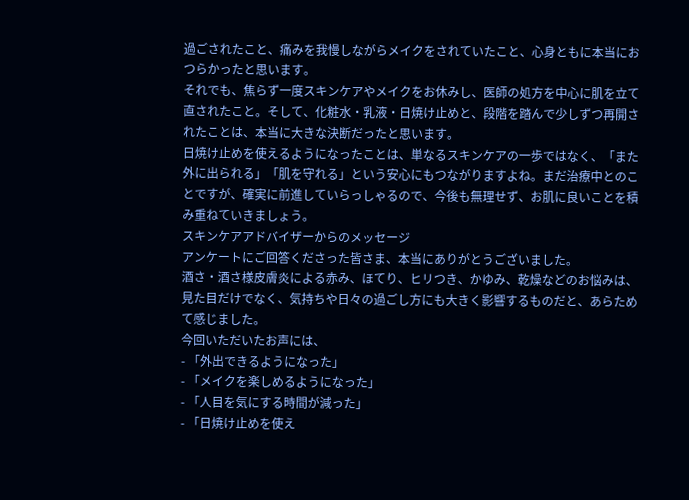過ごされたこと、痛みを我慢しながらメイクをされていたこと、心身ともに本当におつらかったと思います。
それでも、焦らず一度スキンケアやメイクをお休みし、医師の処方を中心に肌を立て直されたこと。そして、化粧水・乳液・日焼け止めと、段階を踏んで少しずつ再開されたことは、本当に大きな決断だったと思います。
日焼け止めを使えるようになったことは、単なるスキンケアの一歩ではなく、「また外に出られる」「肌を守れる」という安心にもつながりますよね。まだ治療中とのことですが、確実に前進していらっしゃるので、今後も無理せず、お肌に良いことを積み重ねていきましょう。
スキンケアアドバイザーからのメッセージ
アンケートにご回答くださった皆さま、本当にありがとうございました。
酒さ・酒さ様皮膚炎による赤み、ほてり、ヒリつき、かゆみ、乾燥などのお悩みは、見た目だけでなく、気持ちや日々の過ごし方にも大きく影響するものだと、あらためて感じました。
今回いただいたお声には、
- 「外出できるようになった」
- 「メイクを楽しめるようになった」
- 「人目を気にする時間が減った」
- 「日焼け止めを使え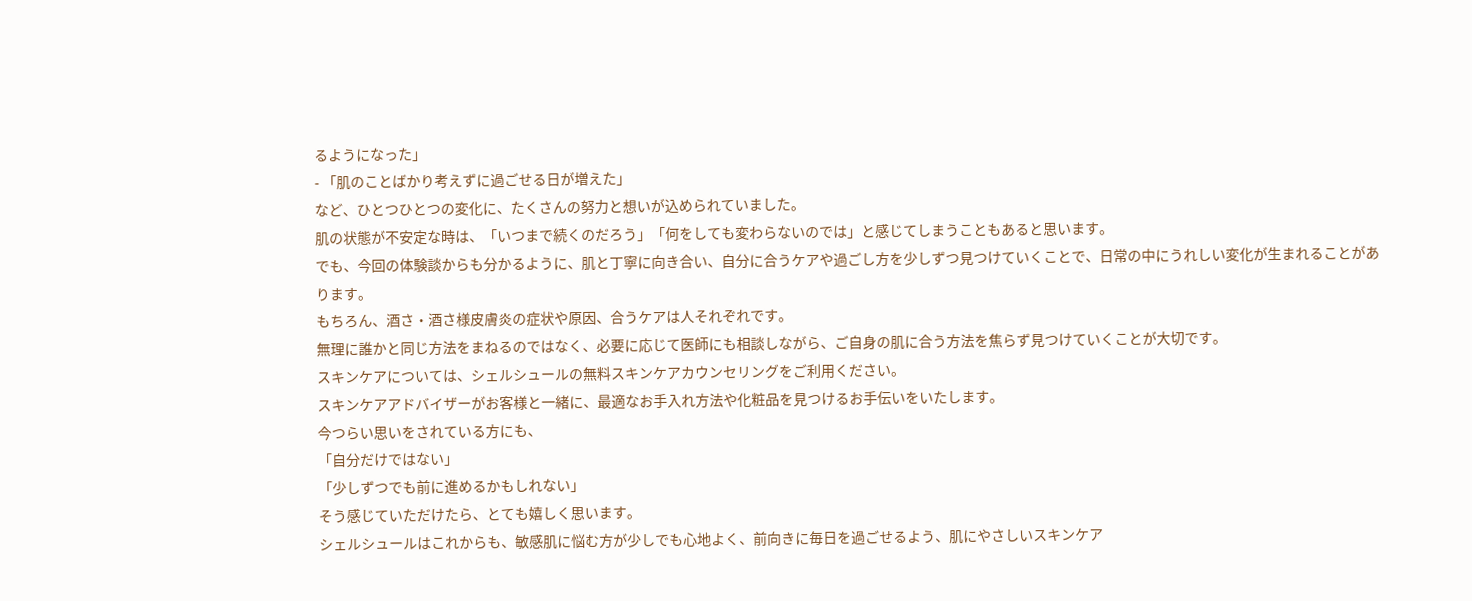るようになった」
- 「肌のことばかり考えずに過ごせる日が増えた」
など、ひとつひとつの変化に、たくさんの努力と想いが込められていました。
肌の状態が不安定な時は、「いつまで続くのだろう」「何をしても変わらないのでは」と感じてしまうこともあると思います。
でも、今回の体験談からも分かるように、肌と丁寧に向き合い、自分に合うケアや過ごし方を少しずつ見つけていくことで、日常の中にうれしい変化が生まれることがあります。
もちろん、酒さ・酒さ様皮膚炎の症状や原因、合うケアは人それぞれです。
無理に誰かと同じ方法をまねるのではなく、必要に応じて医師にも相談しながら、ご自身の肌に合う方法を焦らず見つけていくことが大切です。
スキンケアについては、シェルシュールの無料スキンケアカウンセリングをご利用ください。
スキンケアアドバイザーがお客様と一緒に、最適なお手入れ方法や化粧品を見つけるお手伝いをいたします。
今つらい思いをされている方にも、
「自分だけではない」
「少しずつでも前に進めるかもしれない」
そう感じていただけたら、とても嬉しく思います。
シェルシュールはこれからも、敏感肌に悩む方が少しでも心地よく、前向きに毎日を過ごせるよう、肌にやさしいスキンケア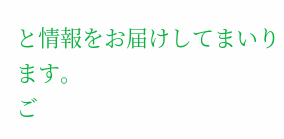と情報をお届けしてまいります。
ご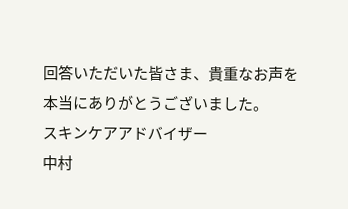回答いただいた皆さま、貴重なお声を本当にありがとうございました。
スキンケアアドバイザー
中村